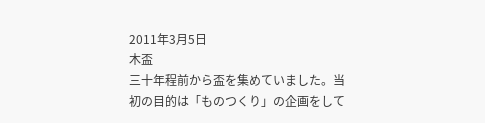2011年3月5日
木盃
三十年程前から盃を集めていました。当初の目的は「ものつくり」の企画をして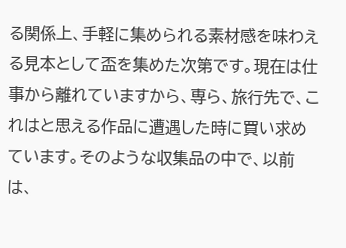る関係上、手軽に集められる素材感を味わえる見本として盃を集めた次第です。現在は仕事から離れていますから、専ら、旅行先で、これはと思える作品に遭遇した時に買い求めています。そのような収集品の中で、以前は、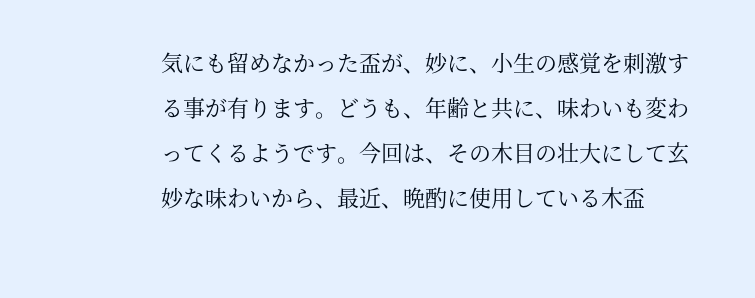気にも留めなかった盃が、妙に、小生の感覚を刺激する事が有ります。どうも、年齢と共に、味わいも変わってくるようです。今回は、その木目の壮大にして玄妙な味わいから、最近、晩酌に使用している木盃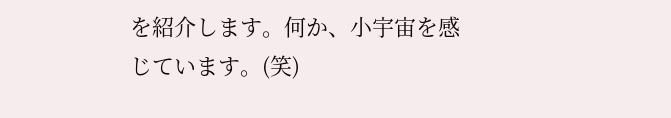を紹介します。何か、小宇宙を感じています。(笑)